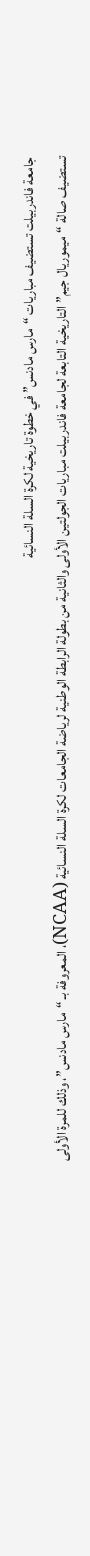جامعة فاندربيلت تستضيف مباريات “مارس مادنس” في خطوة تاريخية لكرة السلة النسائية
تستضيف صالة “ميموريال جيم” التاريخية التابعة لجامعة فاندربيلت مباريات الجولتين الأولى والثانية من بطولة الرابطة الوطنية لرياضة الجامعات لكرة السلة النسائية (NCAA)، المعروفة بـ “مارس مادنس”، وذلك للمرة الأولى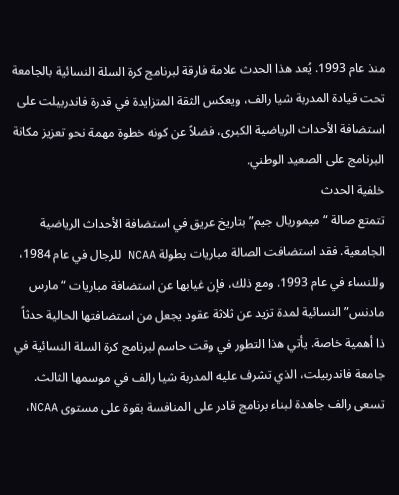منذ عام 1993. يُعد هذا الحدث علامة فارقة لبرنامج كرة السلة النسائية بالجامعة تحت قيادة المدربة شيا رالف، ويعكس الثقة المتزايدة في قدرة فاندربيلت على استضافة الأحداث الرياضية الكبرى، فضلاً عن كونه خطوة مهمة نحو تعزيز مكانة البرنامج على الصعيد الوطني.
خلفية الحدث
تتمتع صالة “ميموريال جيم” بتاريخ عريق في استضافة الأحداث الرياضية الجامعية. فقد استضافت الصالة مباريات بطولة NCAA للرجال في عام 1984، وللنساء في عام 1993. ومع ذلك، فإن غيابها عن استضافة مباريات “مارس مادنس” النسائية لمدة تزيد عن ثلاثة عقود يجعل من استضافتها الحالية حدثاً ذا أهمية خاصة. يأتي هذا التطور في وقت حاسم لبرنامج كرة السلة النسائية في جامعة فاندربيلت، الذي تشرف عليه المدربة شيا رالف في موسمها الثالث. تسعى رالف جاهدة لبناء برنامج قادر على المنافسة بقوة على مستوى NCAA،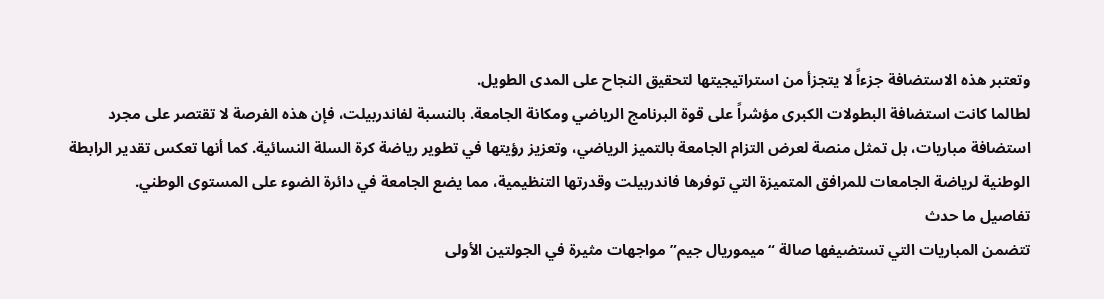وتعتبر هذه الاستضافة جزءاً لا يتجزأ من استراتيجيتها لتحقيق النجاح على المدى الطويل.
لطالما كانت استضافة البطولات الكبرى مؤشراً على قوة البرنامج الرياضي ومكانة الجامعة. بالنسبة لفاندربيلت، فإن هذه الفرصة لا تقتصر على مجرد استضافة مباريات، بل تمثل منصة لعرض التزام الجامعة بالتميز الرياضي، وتعزيز رؤيتها في تطوير رياضة كرة السلة النسائية. كما أنها تعكس تقدير الرابطة الوطنية لرياضة الجامعات للمرافق المتميزة التي توفرها فاندربيلت وقدرتها التنظيمية، مما يضع الجامعة في دائرة الضوء على المستوى الوطني.
تفاصيل ما حدث
تتضمن المباريات التي تستضيفها صالة “ميموريال جيم” مواجهات مثيرة في الجولتين الأولى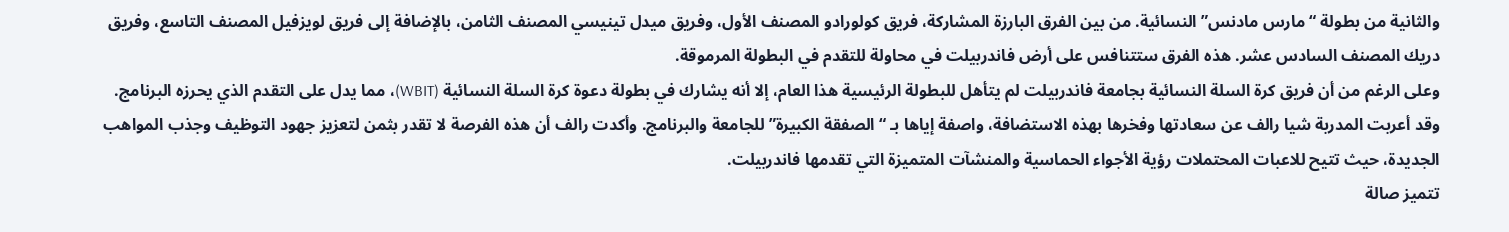والثانية من بطولة “مارس مادنس” النسائية. من بين الفرق البارزة المشاركة، فريق كولورادو المصنف الأول، وفريق ميدل تينيسي المصنف الثامن، بالإضافة إلى فريق لويزفيل المصنف التاسع، وفريق دريك المصنف السادس عشر. هذه الفرق ستتنافس على أرض فاندربيلت في محاولة للتقدم في البطولة المرموقة.
وعلى الرغم من أن فريق كرة السلة النسائية بجامعة فاندربيلت لم يتأهل للبطولة الرئيسية هذا العام، إلا أنه يشارك في بطولة دعوة كرة السلة النسائية (WBIT)، مما يدل على التقدم الذي يحرزه البرنامج. وقد أعربت المدربة شيا رالف عن سعادتها وفخرها بهذه الاستضافة، واصفة إياها بـ “الصفقة الكبيرة” للجامعة والبرنامج. وأكدت رالف أن هذه الفرصة لا تقدر بثمن لتعزيز جهود التوظيف وجذب المواهب الجديدة، حيث تتيح للاعبات المحتملات رؤية الأجواء الحماسية والمنشآت المتميزة التي تقدمها فاندربيلت.
تتميز صالة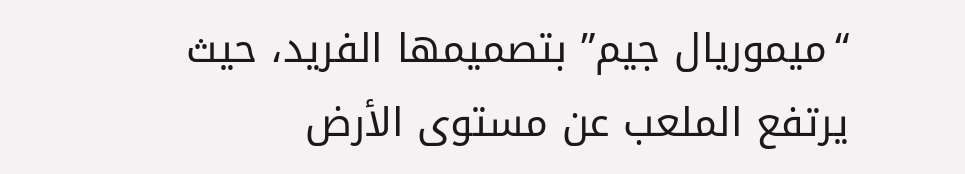“ميموريال جيم” بتصميمها الفريد، حيث يرتفع الملعب عن مستوى الأرض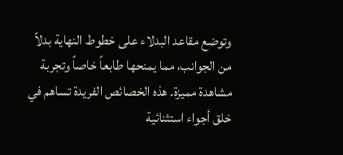وتوضع مقاعد البدلاء على خطوط النهاية بدلاً من الجوانب، مما يمنحها طابعاً خاصاً وتجربة مشاهدة مميزة. هذه الخصائص الفريدة تساهم في خلق أجواء استثنائية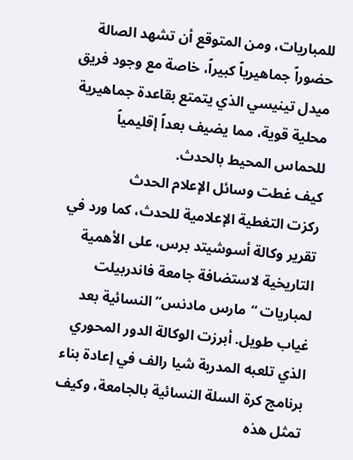للمباريات، ومن المتوقع أن تشهد الصالة حضوراً جماهيرياً كبيراً، خاصة مع وجود فريق ميدل تينيسي الذي يتمتع بقاعدة جماهيرية محلية قوية، مما يضيف بعداً إقليمياً للحماس المحيط بالحدث.
كيف غطت وسائل الإعلام الحدث
ركزت التغطية الإعلامية للحدث، كما ورد في تقرير وكالة أسوشيتد برس، على الأهمية التاريخية لاستضافة جامعة فاندربيلت لمباريات “مارس مادنس” النسائية بعد غياب طويل. أبرزت الوكالة الدور المحوري الذي تلعبه المدربة شيا رالف في إعادة بناء برنامج كرة السلة النسائية بالجامعة، وكيف تمثل هذه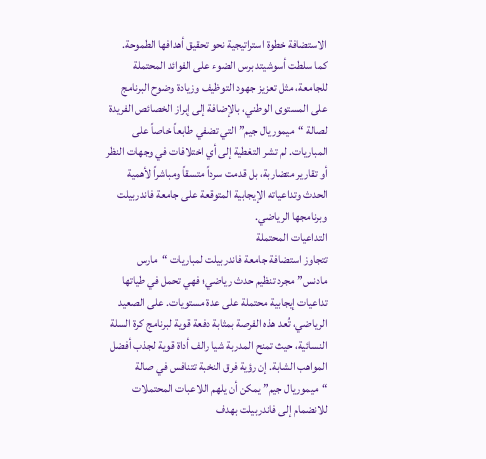الاستضافة خطوة استراتيجية نحو تحقيق أهدافها الطموحة.
كما سلطت أسوشيتد برس الضوء على الفوائد المحتملة للجامعة، مثل تعزيز جهود التوظيف وزيادة وضوح البرنامج على المستوى الوطني، بالإضافة إلى إبراز الخصائص الفريدة لصالة “ميموريال جيم” التي تضفي طابعاً خاصاً على المباريات. لم تشر التغطية إلى أي اختلافات في وجهات النظر أو تقارير متضاربة، بل قدمت سرداً متسقاً ومباشراً لأهمية الحدث وتداعياته الإيجابية المتوقعة على جامعة فاندربيلت وبرنامجها الرياضي.
التداعيات المحتملة
تتجاوز استضافة جامعة فاندربيلت لمباريات “مارس مادنس” مجرد تنظيم حدث رياضي؛ فهي تحمل في طياتها تداعيات إيجابية محتملة على عدة مستويات. على الصعيد الرياضي، تُعد هذه الفرصة بمثابة دفعة قوية لبرنامج كرة السلة النسائية، حيث تمنح المدربة شيا رالف أداة قوية لجذب أفضل المواهب الشابة. إن رؤية فرق النخبة تتنافس في صالة “ميموريال جيم” يمكن أن يلهم اللاعبات المحتملات للانضمام إلى فاندربيلت بهدف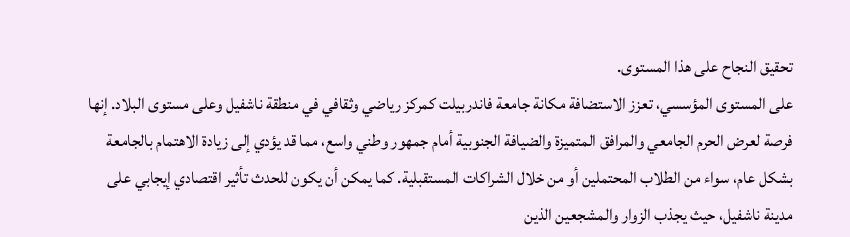تحقيق النجاح على هذا المستوى.
على المستوى المؤسسي، تعزز الاستضافة مكانة جامعة فاندربيلت كمركز رياضي وثقافي في منطقة ناشفيل وعلى مستوى البلاد. إنها فرصة لعرض الحرم الجامعي والمرافق المتميزة والضيافة الجنوبية أمام جمهور وطني واسع، مما قد يؤدي إلى زيادة الاهتمام بالجامعة بشكل عام، سواء من الطلاب المحتملين أو من خلال الشراكات المستقبلية. كما يمكن أن يكون للحدث تأثير اقتصادي إيجابي على مدينة ناشفيل، حيث يجذب الزوار والمشجعين الذين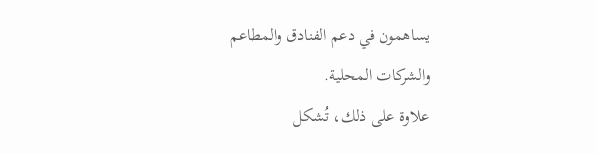يساهمون في دعم الفنادق والمطاعم والشركات المحلية.
علاوة على ذلك، تُشكل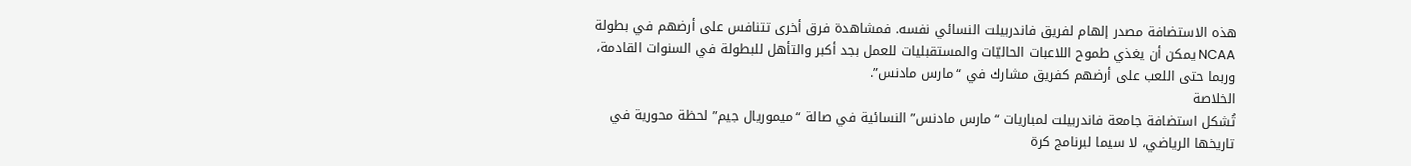هذه الاستضافة مصدر إلهام لفريق فاندربيلت النسائي نفسه. فمشاهدة فرق أخرى تتنافس على أرضهم في بطولة NCAA يمكن أن يغذي طموح اللاعبات الحاليّات والمستقبليات للعمل بجد أكبر والتأهل للبطولة في السنوات القادمة، وربما حتى اللعب على أرضهم كفريق مشارك في “مارس مادنس”.
الخلاصة
تُشكل استضافة جامعة فاندربيلت لمباريات “مارس مادنس” النسائية في صالة “ميموريال جيم” لحظة محورية في تاريخها الرياضي، لا سيما لبرنامج كرة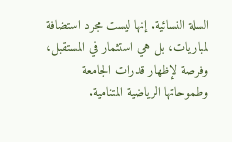السلة النسائية. إنها ليست مجرد استضافة لمباريات، بل هي استثمار في المستقبل، وفرصة لإظهار قدرات الجامعة وطموحاتها الرياضية المتنامية.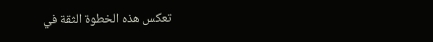تعكس هذه الخطوة الثقة في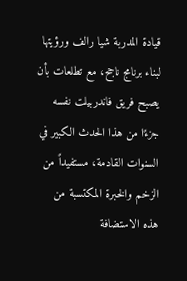قيادة المدربة شيا رالف ورؤيتها لبناء برنامج ناجح، مع تطلعات بأن يصبح فريق فاندربيلت نفسه جزءًا من هذا الحدث الكبير في السنوات القادمة، مستفيداً من الزخم والخبرة المكتسبة من هذه الاستضافة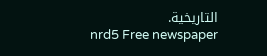التاريخية.
nrd5 Free newspaper